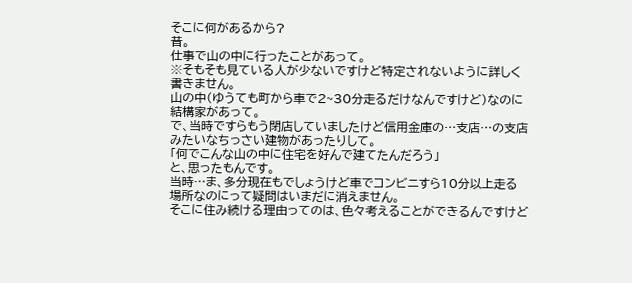そこに何があるから?
昔。
仕事で山の中に行ったことがあって。
※そもそも見ている人が少ないですけど特定されないように詳しく
書きません。
山の中(ゆうても町から車で2~30分走るだけなんですけど)なのに
結構家があって。
で、当時ですらもう閉店していましたけど信用金庫の…支店…の支店
みたいなちっさい建物があったりして。
「何でこんな山の中に住宅を好んで建てたんだろう」
と、思ったもんです。
当時…ま、多分現在もでしょうけど車でコンビニすら10分以上走る
場所なのにって疑問はいまだに消えません。
そこに住み続ける理由ってのは、色々考えることができるんですけど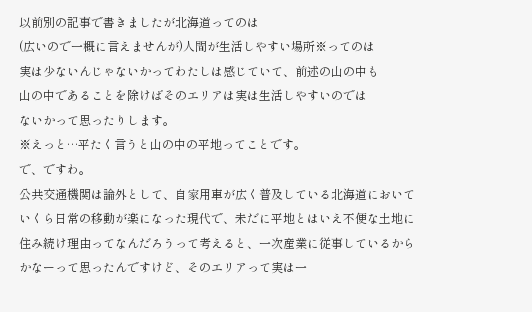以前別の記事で書きましたが北海道ってのは
(広いので一概に言えませんが)人間が生活しやすい場所※ってのは
実は少ないんじゃないかってわたしは感じていて、前述の山の中も
山の中であることを除けばそのエリアは実は生活しやすいのでは
ないかって思ったりします。
※えっと…平たく言うと山の中の平地ってことです。
で、ですわ。
公共交通機関は論外として、自家用車が広く普及している北海道において
いくら日常の移動が楽になった現代で、未だに平地とはいえ不便な土地に
住み続け理由ってなんだろうって考えると、一次産業に従事しているから
かなーって思ったんですけど、そのエリアって実は一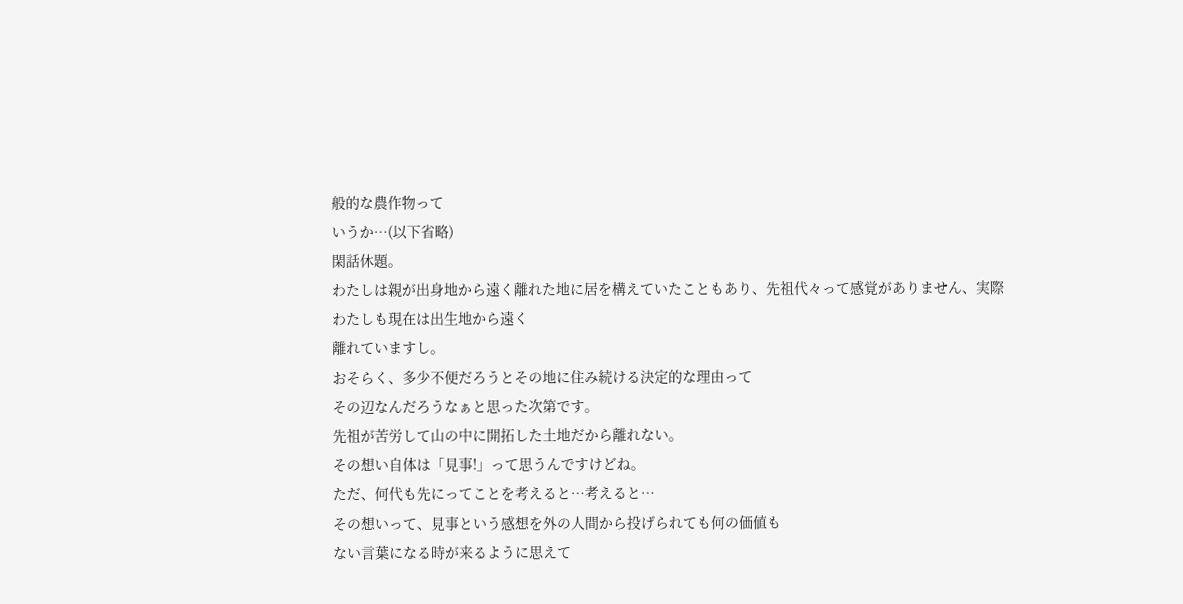般的な農作物って
いうか…(以下省略)
閑話休題。
わたしは親が出身地から遠く離れた地に居を構えていたこともあり、先祖代々って感覚がありません、実際わたしも現在は出生地から遠く
離れていますし。
おそらく、多少不便だろうとその地に住み続ける決定的な理由って
その辺なんだろうなぁと思った次第です。
先祖が苦労して山の中に開拓した土地だから離れない。
その想い自体は「見事!」って思うんですけどね。
ただ、何代も先にってことを考えると…考えると…
その想いって、見事という感想を外の人間から投げられても何の価値も
ない言葉になる時が来るように思えて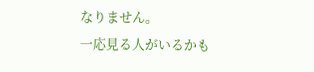なりません。
一応見る人がいるかも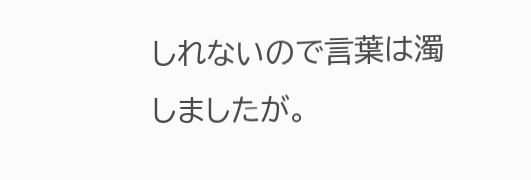しれないので言葉は濁しましたが。